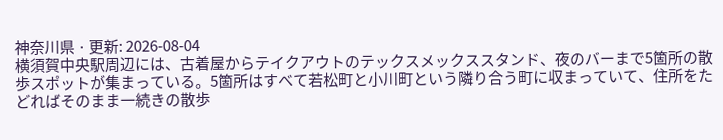神奈川県 · 更新: 2026-08-04
横須賀中央駅周辺には、古着屋からテイクアウトのテックスメックススタンド、夜のバーまで5箇所の散歩スポットが集まっている。5箇所はすべて若松町と小川町という隣り合う町に収まっていて、住所をたどればそのまま一続きの散歩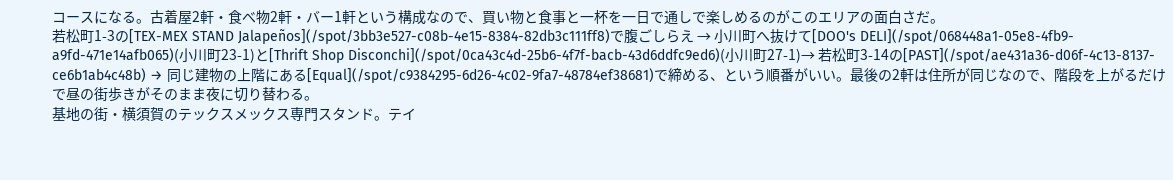コースになる。古着屋2軒・食べ物2軒・バー1軒という構成なので、買い物と食事と一杯を一日で通しで楽しめるのがこのエリアの面白さだ。
若松町1-3の[TEX-MEX STAND Jalapeños](/spot/3bb3e527-c08b-4e15-8384-82db3c111ff8)で腹ごしらえ → 小川町へ抜けて[DOO's DELI](/spot/068448a1-05e8-4fb9-a9fd-471e14afb065)(小川町23-1)と[Thrift Shop Disconchi](/spot/0ca43c4d-25b6-4f7f-bacb-43d6ddfc9ed6)(小川町27-1)→ 若松町3-14の[PAST](/spot/ae431a36-d06f-4c13-8137-ce6b1ab4c48b) → 同じ建物の上階にある[Equal](/spot/c9384295-6d26-4c02-9fa7-48784ef38681)で締める、という順番がいい。最後の2軒は住所が同じなので、階段を上がるだけで昼の街歩きがそのまま夜に切り替わる。
基地の街・横須賀のテックスメックス専門スタンド。テイ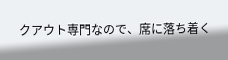クアウト専門なので、席に落ち着く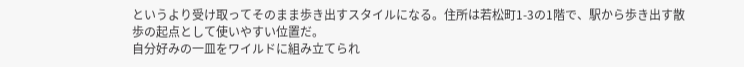というより受け取ってそのまま歩き出すスタイルになる。住所は若松町1-3の1階で、駅から歩き出す散歩の起点として使いやすい位置だ。
自分好みの一皿をワイルドに組み立てられ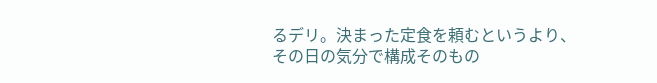るデリ。決まった定食を頼むというより、その日の気分で構成そのもの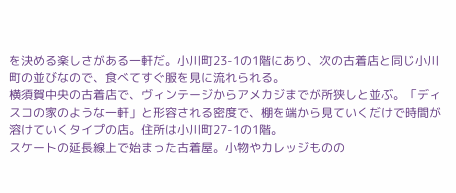を決める楽しさがある一軒だ。小川町23-1の1階にあり、次の古着店と同じ小川町の並びなので、食べてすぐ服を見に流れられる。
横須賀中央の古着店で、ヴィンテージからアメカジまでが所狭しと並ぶ。「ディスコの家のような一軒」と形容される密度で、棚を端から見ていくだけで時間が溶けていくタイプの店。住所は小川町27-1の1階。
スケートの延長線上で始まった古着屋。小物やカレッジものの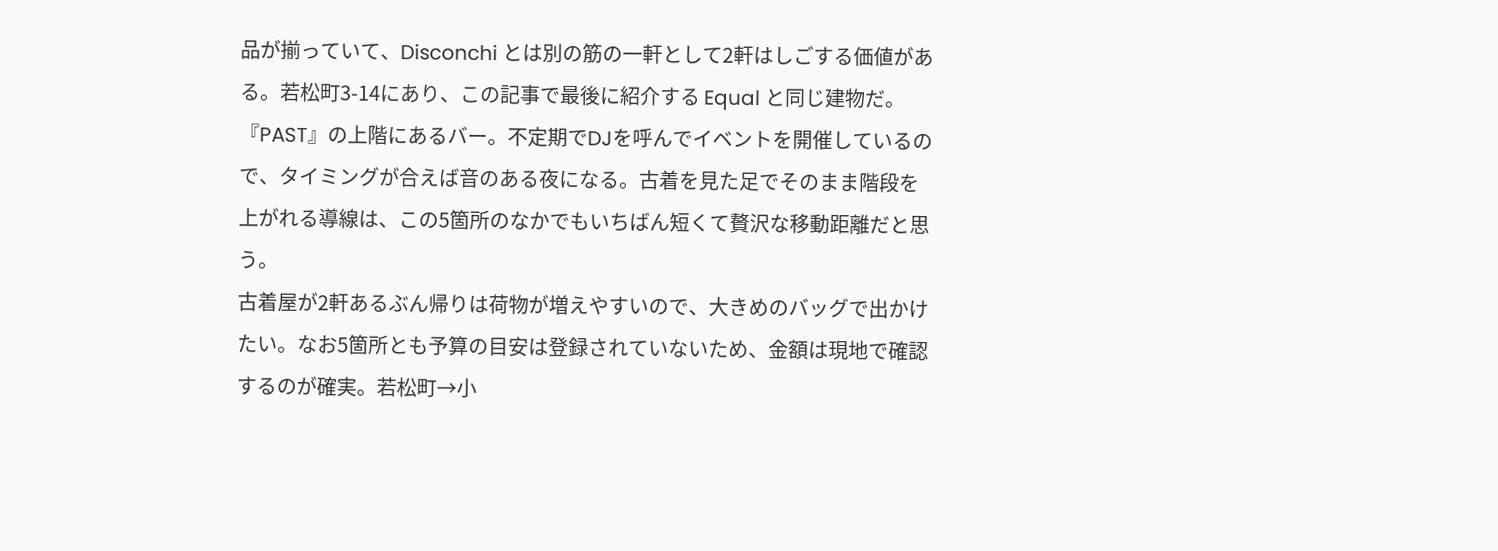品が揃っていて、Disconchi とは別の筋の一軒として2軒はしごする価値がある。若松町3-14にあり、この記事で最後に紹介する Equal と同じ建物だ。
『PAST』の上階にあるバー。不定期でDJを呼んでイベントを開催しているので、タイミングが合えば音のある夜になる。古着を見た足でそのまま階段を上がれる導線は、この5箇所のなかでもいちばん短くて贅沢な移動距離だと思う。
古着屋が2軒あるぶん帰りは荷物が増えやすいので、大きめのバッグで出かけたい。なお5箇所とも予算の目安は登録されていないため、金額は現地で確認するのが確実。若松町→小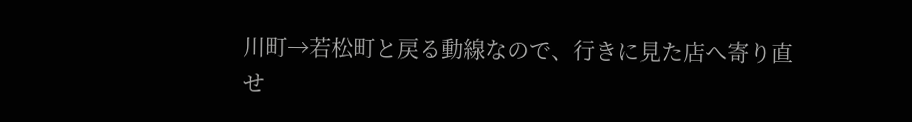川町→若松町と戻る動線なので、行きに見た店へ寄り直せ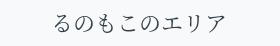るのもこのエリア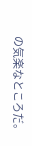の気楽なところだ。